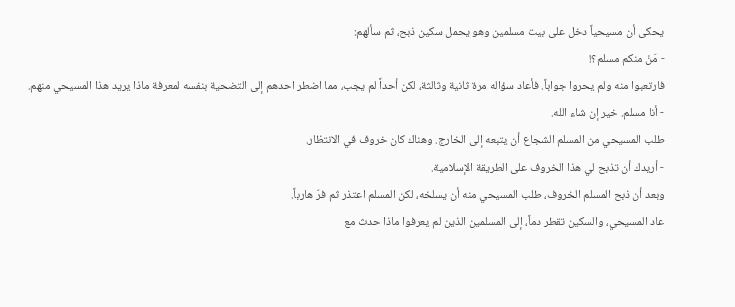يحكى أن مسيحياً دخل على بيت مسلمين وهو يحمل سكين ذبح، ثم سألهم:
- مَنْ منكم مسلم؟!
فارتعبوا منه ولم يحروا جواباً. فأعاد سؤاله مرة ثانية وثالثة، لكن أحداً لم يجب، مما اضطر احدهم إلى التضحية بنفسه لمعرفة ماذا يريد هذا المسيحي منهم.
- أنا مسلم. خير إن شاء الله.
طلب المسيحي من المسلم الشجاع أن يتبعه إلى الخارج. وهناك كان خروف في الانتظار.
- أريدك أن تذبح لي هذا الخروف على الطريقة الإسلامية.
وبعد أن ذبح المسلم الخروف، طلب المسيحي منه أن يسلخه، لكن المسلم اعتذر ثم فرّ هارباً.
عاد المسيحي، والسكين تقطر دماً، إلى المسلمين الذين لم يعرفوا ماذا حدث مع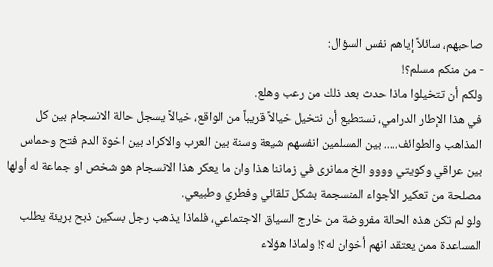صاحبهم، سائلاً إياهم نفس السؤال:
- من منكم مسلم؟!
ولكم أن تتخيلوا ماذا حدث بعد ذلك من رعب وهلع.
في هذا الإطار الدرامي، نستطيع أن نتخيل خيالاً قريباً من الواقع، خيالاً يسجل حالة الانسجام بين كل المذاهب والطوائف..... بين المسلمين انفسهم شيعة وسنة بين العرب والاكراد بين اخوة الدم فتح وحماس بين عراقي وكويتي وووو الخ ممانرى في زماننا هذا وان ما يعكر هذا الانسجام هو شخص او جماعة له أولها مصلحة من تعكير الأجواء المنسجمة بشكل تلقائي وفطري وطبيعي.
ولو لم تكن هذه الحالة مفروضة من خارج السياق الاجتماعي، فلماذا يذهب رجل بسكين ذبح بريئة يطلب المساعدة ممن يعتقد انهم أخوان له؟! ولماذا هؤلاء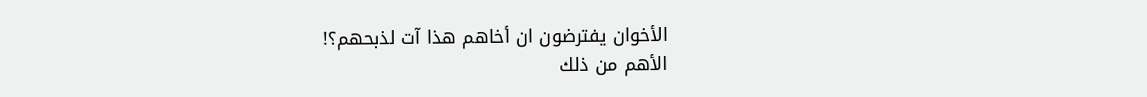الأخوان يفترضون ان أخاهم هذا آت لذبحهم؟!
الأهم من ذلك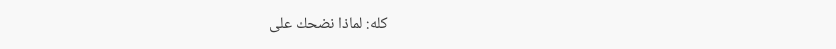كله: لماذا نضحك على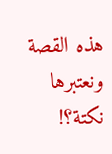هذه القصة ونعتبرها نكتة؟!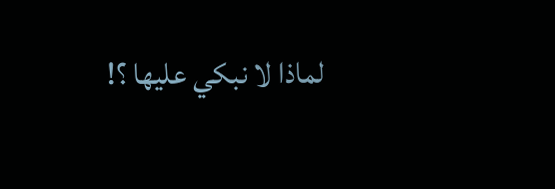لماذا لا نبكي عليها ؟!